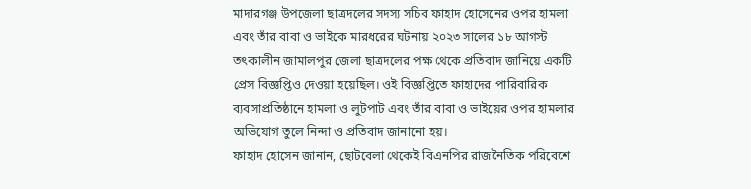মাদারগঞ্জ উপজেলা ছাত্রদলের সদস্য সচিব ফাহাদ হোসেনের ওপর হামলা এবং তাঁর বাবা ও ভাইকে মারধরের ঘটনায় ২০২৩ সালের ১৮ আগস্ট তৎকালীন জামালপুর জেলা ছাত্রদলের পক্ষ থেকে প্রতিবাদ জানিয়ে একটি প্রেস বিজ্ঞপ্তিও দেওয়া হয়েছিল। ওই বিজ্ঞপ্তিতে ফাহাদের পারিবারিক ব্যবসাপ্রতিষ্ঠানে হামলা ও লুটপাট এবং তাঁর বাবা ও ভাইয়ের ওপর হামলার অভিযোগ তুলে নিন্দা ও প্রতিবাদ জানানো হয়।
ফাহাদ হোসেন জানান, ছোটবেলা থেকেই বিএনপির রাজনৈতিক পরিবেশে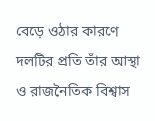বেড়ে ওঠার কারণে দলটির প্রতি তাঁর আস্থা ও রাজনৈতিক বিশ্বাস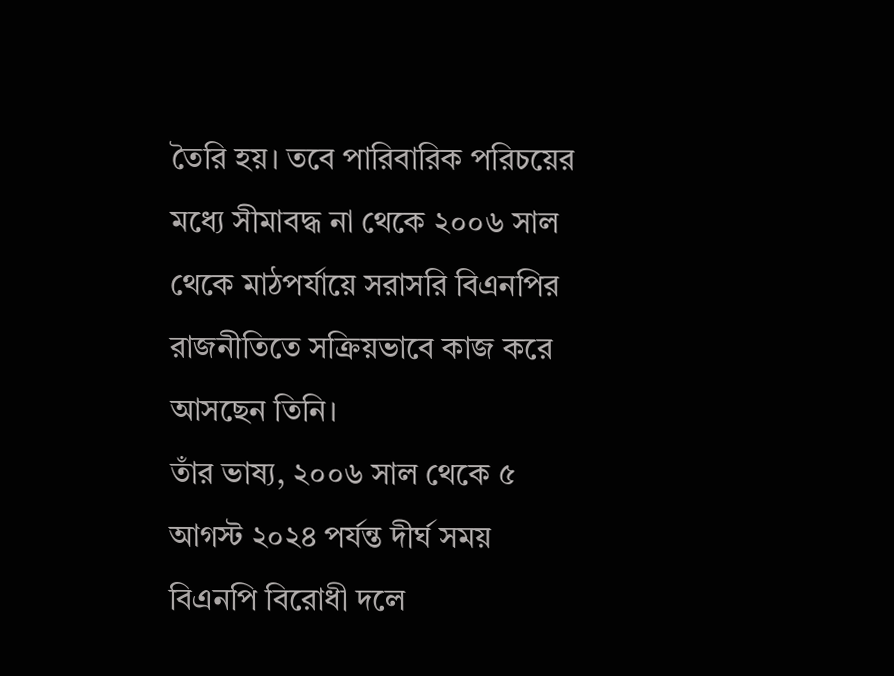তৈরি হয়। তবে পারিবারিক পরিচয়ের মধ্যে সীমাবদ্ধ না থেকে ২০০৬ সাল থেকে মাঠপর্যায়ে সরাসরি বিএনপির রাজনীতিতে সক্রিয়ভাবে কাজ করে আসছেন তিনি।
তাঁর ভাষ্য, ২০০৬ সাল থেকে ৫ আগস্ট ২০২৪ পর্যন্ত দীর্ঘ সময় বিএনপি বিরোধী দলে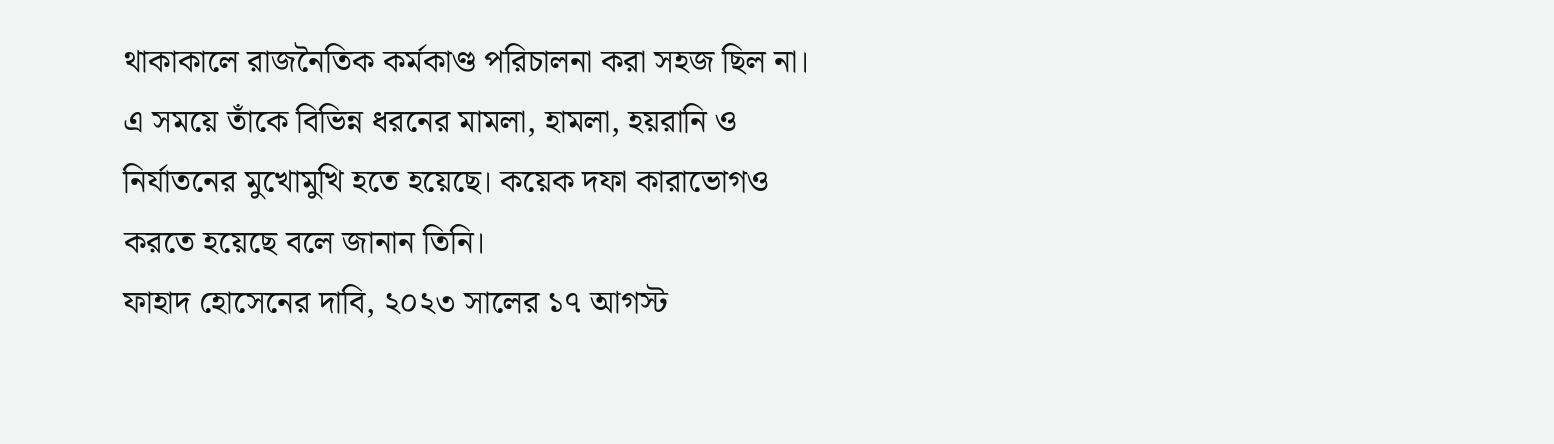থাকাকালে রাজনৈতিক কর্মকাণ্ড পরিচালনা করা সহজ ছিল না। এ সময়ে তাঁকে বিভিন্ন ধরনের মামলা, হামলা, হয়রানি ও নির্যাতনের মুখোমুখি হতে হয়েছে। কয়েক দফা কারাভোগও করতে হয়েছে বলে জানান তিনি।
ফাহাদ হোসেনের দাবি, ২০২৩ সালের ১৭ আগস্ট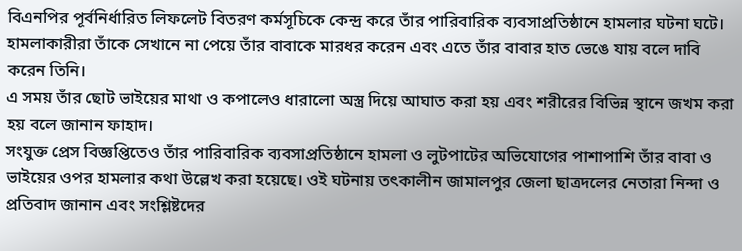বিএনপির পূর্বনির্ধারিত লিফলেট বিতরণ কর্মসূচিকে কেন্দ্র করে তাঁর পারিবারিক ব্যবসাপ্রতিষ্ঠানে হামলার ঘটনা ঘটে। হামলাকারীরা তাঁকে সেখানে না পেয়ে তাঁর বাবাকে মারধর করেন এবং এতে তাঁর বাবার হাত ভেঙে যায় বলে দাবি করেন তিনি।
এ সময় তাঁর ছোট ভাইয়ের মাথা ও কপালেও ধারালো অস্ত্র দিয়ে আঘাত করা হয় এবং শরীরের বিভিন্ন স্থানে জখম করা হয় বলে জানান ফাহাদ।
সংযুক্ত প্রেস বিজ্ঞপ্তিতেও তাঁর পারিবারিক ব্যবসাপ্রতিষ্ঠানে হামলা ও লুটপাটের অভিযোগের পাশাপাশি তাঁর বাবা ও ভাইয়ের ওপর হামলার কথা উল্লেখ করা হয়েছে। ওই ঘটনায় তৎকালীন জামালপুর জেলা ছাত্রদলের নেতারা নিন্দা ও প্রতিবাদ জানান এবং সংশ্লিষ্টদের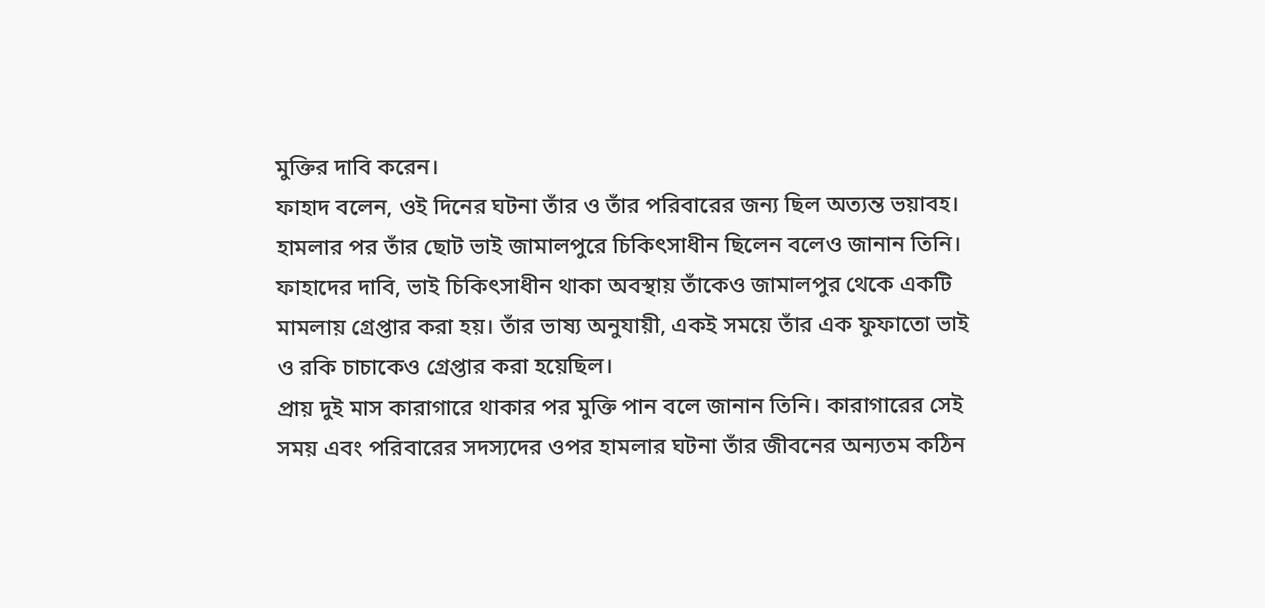মুক্তির দাবি করেন।
ফাহাদ বলেন, ওই দিনের ঘটনা তাঁর ও তাঁর পরিবারের জন্য ছিল অত্যন্ত ভয়াবহ। হামলার পর তাঁর ছোট ভাই জামালপুরে চিকিৎসাধীন ছিলেন বলেও জানান তিনি।
ফাহাদের দাবি, ভাই চিকিৎসাধীন থাকা অবস্থায় তাঁকেও জামালপুর থেকে একটি মামলায় গ্রেপ্তার করা হয়। তাঁর ভাষ্য অনুযায়ী, একই সময়ে তাঁর এক ফুফাতো ভাই ও রকি চাচাকেও গ্রেপ্তার করা হয়েছিল।
প্রায় দুই মাস কারাগারে থাকার পর মুক্তি পান বলে জানান তিনি। কারাগারের সেই সময় এবং পরিবারের সদস্যদের ওপর হামলার ঘটনা তাঁর জীবনের অন্যতম কঠিন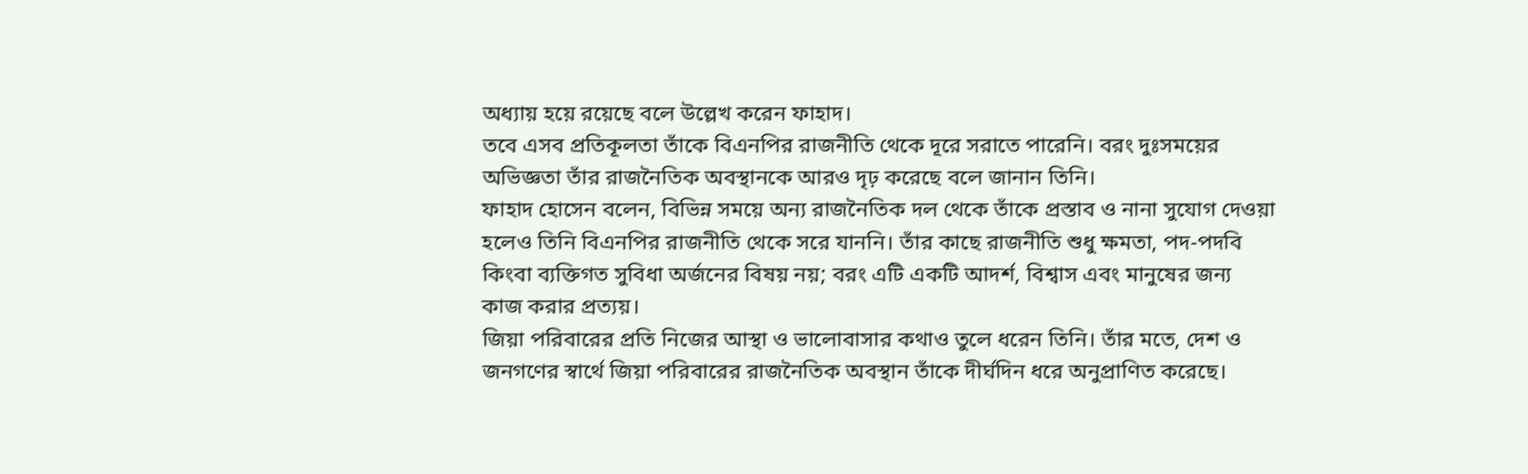অধ্যায় হয়ে রয়েছে বলে উল্লেখ করেন ফাহাদ।
তবে এসব প্রতিকূলতা তাঁকে বিএনপির রাজনীতি থেকে দূরে সরাতে পারেনি। বরং দুঃসময়ের অভিজ্ঞতা তাঁর রাজনৈতিক অবস্থানকে আরও দৃঢ় করেছে বলে জানান তিনি।
ফাহাদ হোসেন বলেন, বিভিন্ন সময়ে অন্য রাজনৈতিক দল থেকে তাঁকে প্রস্তাব ও নানা সুযোগ দেওয়া হলেও তিনি বিএনপির রাজনীতি থেকে সরে যাননি। তাঁর কাছে রাজনীতি শুধু ক্ষমতা, পদ-পদবি কিংবা ব্যক্তিগত সুবিধা অর্জনের বিষয় নয়; বরং এটি একটি আদর্শ, বিশ্বাস এবং মানুষের জন্য কাজ করার প্রত্যয়।
জিয়া পরিবারের প্রতি নিজের আস্থা ও ভালোবাসার কথাও তুলে ধরেন তিনি। তাঁর মতে, দেশ ও জনগণের স্বার্থে জিয়া পরিবারের রাজনৈতিক অবস্থান তাঁকে দীর্ঘদিন ধরে অনুপ্রাণিত করেছে।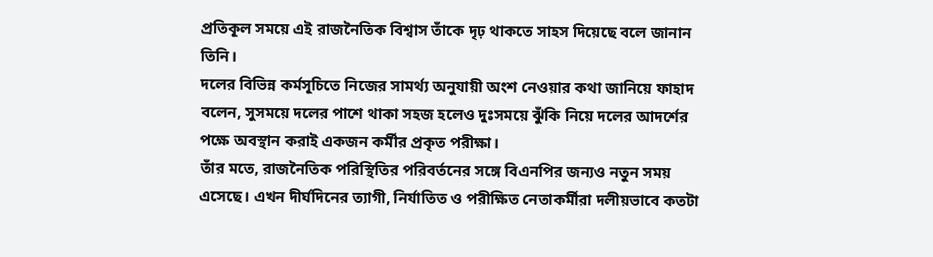প্রতিকূল সময়ে এই রাজনৈতিক বিশ্বাস তাঁকে দৃঢ় থাকতে সাহস দিয়েছে বলে জানান তিনি।
দলের বিভিন্ন কর্মসূচিতে নিজের সামর্থ্য অনুযায়ী অংশ নেওয়ার কথা জানিয়ে ফাহাদ বলেন, সুসময়ে দলের পাশে থাকা সহজ হলেও দুঃসময়ে ঝুঁকি নিয়ে দলের আদর্শের পক্ষে অবস্থান করাই একজন কর্মীর প্রকৃত পরীক্ষা।
তাঁর মতে, রাজনৈতিক পরিস্থিতির পরিবর্তনের সঙ্গে বিএনপির জন্যও নতুন সময় এসেছে। এখন দীর্ঘদিনের ত্যাগী, নির্যাতিত ও পরীক্ষিত নেতাকর্মীরা দলীয়ভাবে কতটা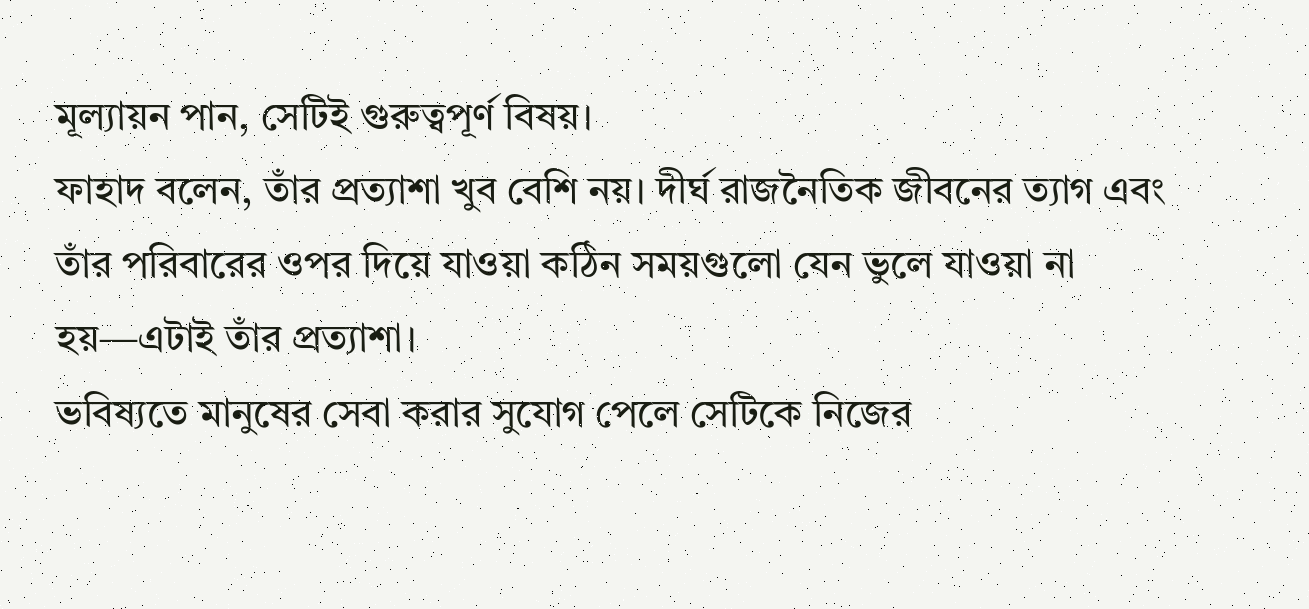মূল্যায়ন পান, সেটিই গুরুত্বপূর্ণ বিষয়।
ফাহাদ বলেন, তাঁর প্রত্যাশা খুব বেশি নয়। দীর্ঘ রাজনৈতিক জীবনের ত্যাগ এবং তাঁর পরিবারের ওপর দিয়ে যাওয়া কঠিন সময়গুলো যেন ভুলে যাওয়া না হয়—এটাই তাঁর প্রত্যাশা।
ভবিষ্যতে মানুষের সেবা করার সুযোগ পেলে সেটিকে নিজের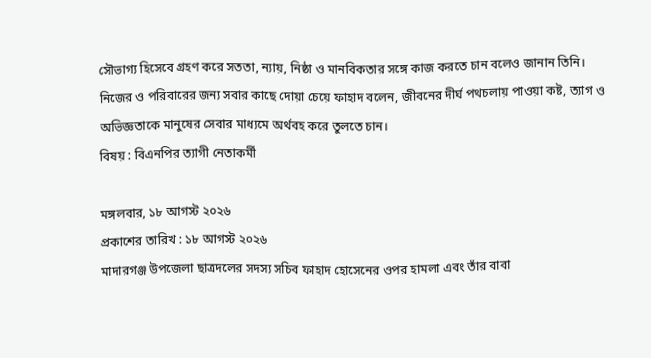সৌভাগ্য হিসেবে গ্রহণ করে সততা, ন্যায়, নিষ্ঠা ও মানবিকতার সঙ্গে কাজ করতে চান বলেও জানান তিনি।
নিজের ও পরিবারের জন্য সবার কাছে দোয়া চেয়ে ফাহাদ বলেন, জীবনের দীর্ঘ পথচলায় পাওয়া কষ্ট, ত্যাগ ও অভিজ্ঞতাকে মানুষের সেবার মাধ্যমে অর্থবহ করে তুলতে চান।
বিষয় : বিএনপির ত্যাগী নেতাকর্মী

মঙ্গলবার, ১৮ আগস্ট ২০২৬
প্রকাশের তারিখ : ১৮ আগস্ট ২০২৬
মাদারগঞ্জ উপজেলা ছাত্রদলের সদস্য সচিব ফাহাদ হোসেনের ওপর হামলা এবং তাঁর বাবা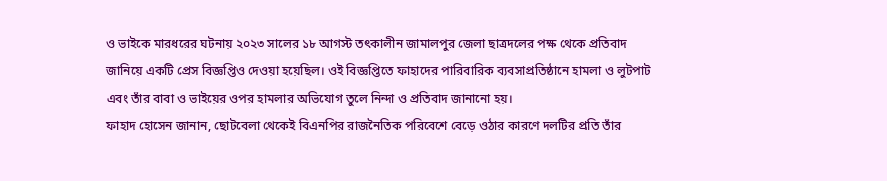ও ভাইকে মারধরের ঘটনায় ২০২৩ সালের ১৮ আগস্ট তৎকালীন জামালপুর জেলা ছাত্রদলের পক্ষ থেকে প্রতিবাদ জানিয়ে একটি প্রেস বিজ্ঞপ্তিও দেওয়া হয়েছিল। ওই বিজ্ঞপ্তিতে ফাহাদের পারিবারিক ব্যবসাপ্রতিষ্ঠানে হামলা ও লুটপাট এবং তাঁর বাবা ও ভাইয়ের ওপর হামলার অভিযোগ তুলে নিন্দা ও প্রতিবাদ জানানো হয়।
ফাহাদ হোসেন জানান, ছোটবেলা থেকেই বিএনপির রাজনৈতিক পরিবেশে বেড়ে ওঠার কারণে দলটির প্রতি তাঁর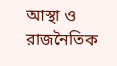আস্থা ও রাজনৈতিক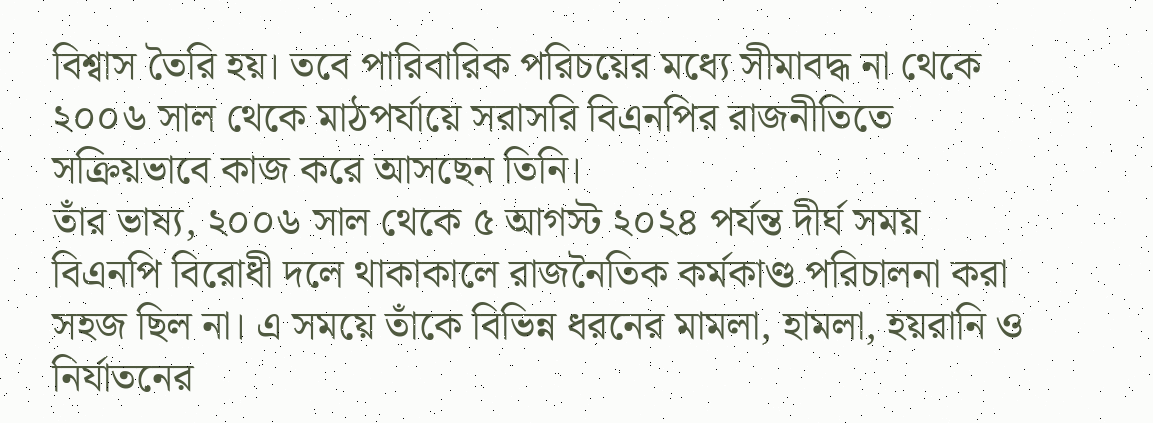বিশ্বাস তৈরি হয়। তবে পারিবারিক পরিচয়ের মধ্যে সীমাবদ্ধ না থেকে ২০০৬ সাল থেকে মাঠপর্যায়ে সরাসরি বিএনপির রাজনীতিতে সক্রিয়ভাবে কাজ করে আসছেন তিনি।
তাঁর ভাষ্য, ২০০৬ সাল থেকে ৫ আগস্ট ২০২৪ পর্যন্ত দীর্ঘ সময় বিএনপি বিরোধী দলে থাকাকালে রাজনৈতিক কর্মকাণ্ড পরিচালনা করা সহজ ছিল না। এ সময়ে তাঁকে বিভিন্ন ধরনের মামলা, হামলা, হয়রানি ও নির্যাতনের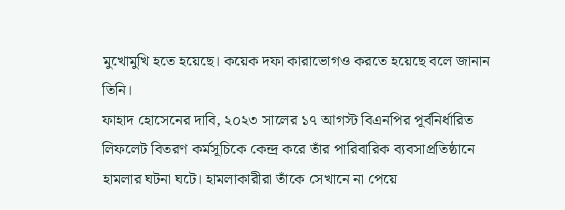মুখোমুখি হতে হয়েছে। কয়েক দফা কারাভোগও করতে হয়েছে বলে জানান তিনি।
ফাহাদ হোসেনের দাবি, ২০২৩ সালের ১৭ আগস্ট বিএনপির পূর্বনির্ধারিত লিফলেট বিতরণ কর্মসূচিকে কেন্দ্র করে তাঁর পারিবারিক ব্যবসাপ্রতিষ্ঠানে হামলার ঘটনা ঘটে। হামলাকারীরা তাঁকে সেখানে না পেয়ে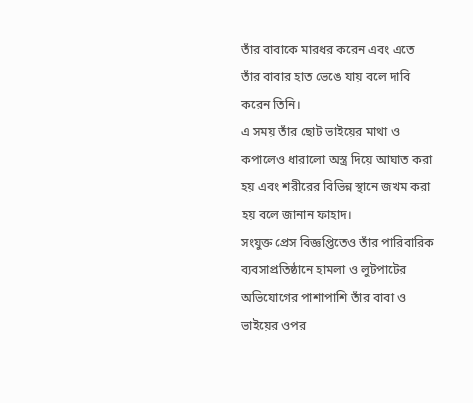তাঁর বাবাকে মারধর করেন এবং এতে তাঁর বাবার হাত ভেঙে যায় বলে দাবি করেন তিনি।
এ সময় তাঁর ছোট ভাইয়ের মাথা ও কপালেও ধারালো অস্ত্র দিয়ে আঘাত করা হয় এবং শরীরের বিভিন্ন স্থানে জখম করা হয় বলে জানান ফাহাদ।
সংযুক্ত প্রেস বিজ্ঞপ্তিতেও তাঁর পারিবারিক ব্যবসাপ্রতিষ্ঠানে হামলা ও লুটপাটের অভিযোগের পাশাপাশি তাঁর বাবা ও ভাইয়ের ওপর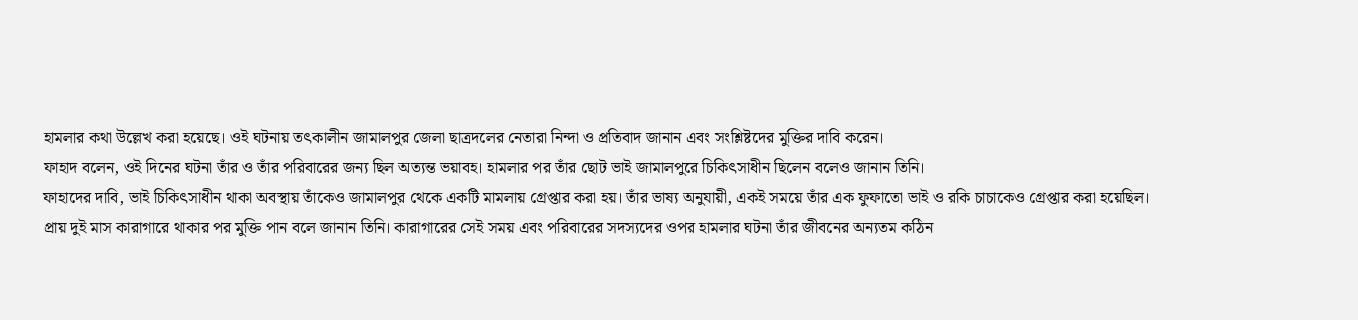হামলার কথা উল্লেখ করা হয়েছে। ওই ঘটনায় তৎকালীন জামালপুর জেলা ছাত্রদলের নেতারা নিন্দা ও প্রতিবাদ জানান এবং সংশ্লিষ্টদের মুক্তির দাবি করেন।
ফাহাদ বলেন, ওই দিনের ঘটনা তাঁর ও তাঁর পরিবারের জন্য ছিল অত্যন্ত ভয়াবহ। হামলার পর তাঁর ছোট ভাই জামালপুরে চিকিৎসাধীন ছিলেন বলেও জানান তিনি।
ফাহাদের দাবি, ভাই চিকিৎসাধীন থাকা অবস্থায় তাঁকেও জামালপুর থেকে একটি মামলায় গ্রেপ্তার করা হয়। তাঁর ভাষ্য অনুযায়ী, একই সময়ে তাঁর এক ফুফাতো ভাই ও রকি চাচাকেও গ্রেপ্তার করা হয়েছিল।
প্রায় দুই মাস কারাগারে থাকার পর মুক্তি পান বলে জানান তিনি। কারাগারের সেই সময় এবং পরিবারের সদস্যদের ওপর হামলার ঘটনা তাঁর জীবনের অন্যতম কঠিন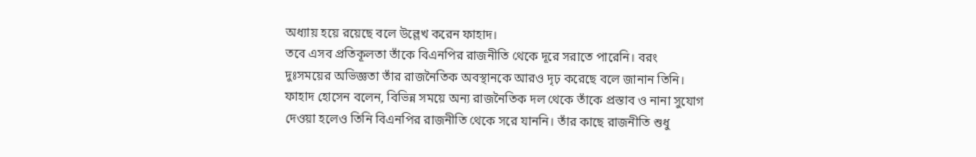অধ্যায় হয়ে রয়েছে বলে উল্লেখ করেন ফাহাদ।
তবে এসব প্রতিকূলতা তাঁকে বিএনপির রাজনীতি থেকে দূরে সরাতে পারেনি। বরং দুঃসময়ের অভিজ্ঞতা তাঁর রাজনৈতিক অবস্থানকে আরও দৃঢ় করেছে বলে জানান তিনি।
ফাহাদ হোসেন বলেন, বিভিন্ন সময়ে অন্য রাজনৈতিক দল থেকে তাঁকে প্রস্তাব ও নানা সুযোগ দেওয়া হলেও তিনি বিএনপির রাজনীতি থেকে সরে যাননি। তাঁর কাছে রাজনীতি শুধু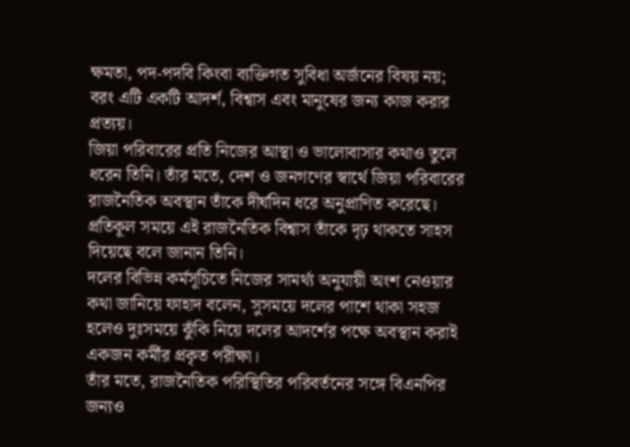ক্ষমতা, পদ-পদবি কিংবা ব্যক্তিগত সুবিধা অর্জনের বিষয় নয়; বরং এটি একটি আদর্শ, বিশ্বাস এবং মানুষের জন্য কাজ করার প্রত্যয়।
জিয়া পরিবারের প্রতি নিজের আস্থা ও ভালোবাসার কথাও তুলে ধরেন তিনি। তাঁর মতে, দেশ ও জনগণের স্বার্থে জিয়া পরিবারের রাজনৈতিক অবস্থান তাঁকে দীর্ঘদিন ধরে অনুপ্রাণিত করেছে। প্রতিকূল সময়ে এই রাজনৈতিক বিশ্বাস তাঁকে দৃঢ় থাকতে সাহস দিয়েছে বলে জানান তিনি।
দলের বিভিন্ন কর্মসূচিতে নিজের সামর্থ্য অনুযায়ী অংশ নেওয়ার কথা জানিয়ে ফাহাদ বলেন, সুসময়ে দলের পাশে থাকা সহজ হলেও দুঃসময়ে ঝুঁকি নিয়ে দলের আদর্শের পক্ষে অবস্থান করাই একজন কর্মীর প্রকৃত পরীক্ষা।
তাঁর মতে, রাজনৈতিক পরিস্থিতির পরিবর্তনের সঙ্গে বিএনপির জন্যও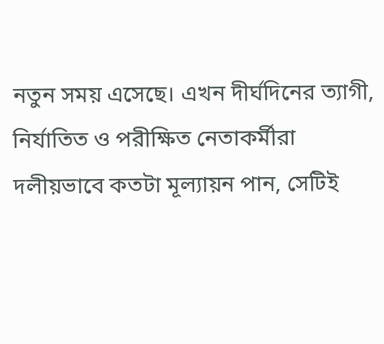নতুন সময় এসেছে। এখন দীর্ঘদিনের ত্যাগী, নির্যাতিত ও পরীক্ষিত নেতাকর্মীরা দলীয়ভাবে কতটা মূল্যায়ন পান, সেটিই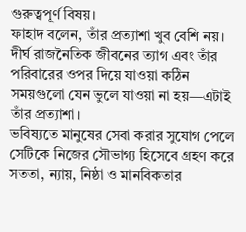গুরুত্বপূর্ণ বিষয়।
ফাহাদ বলেন, তাঁর প্রত্যাশা খুব বেশি নয়। দীর্ঘ রাজনৈতিক জীবনের ত্যাগ এবং তাঁর পরিবারের ওপর দিয়ে যাওয়া কঠিন সময়গুলো যেন ভুলে যাওয়া না হয়—এটাই তাঁর প্রত্যাশা।
ভবিষ্যতে মানুষের সেবা করার সুযোগ পেলে সেটিকে নিজের সৌভাগ্য হিসেবে গ্রহণ করে সততা, ন্যায়, নিষ্ঠা ও মানবিকতার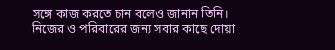সঙ্গে কাজ করতে চান বলেও জানান তিনি।
নিজের ও পরিবারের জন্য সবার কাছে দোয়া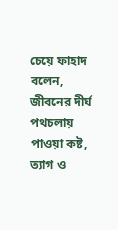চেয়ে ফাহাদ বলেন, জীবনের দীর্ঘ পথচলায় পাওয়া কষ্ট, ত্যাগ ও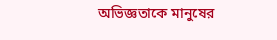অভিজ্ঞতাকে মানুষের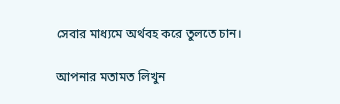সেবার মাধ্যমে অর্থবহ করে তুলতে চান।

আপনার মতামত লিখুন